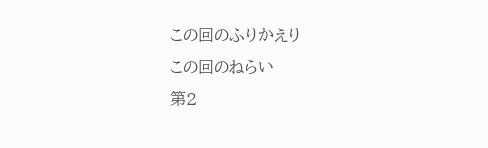この回のふりかえり
この回のねらい
第2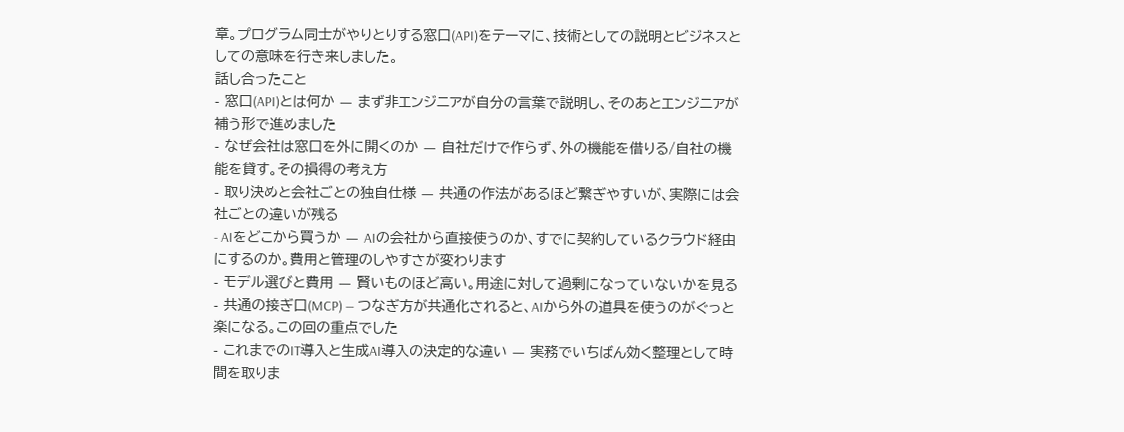章。プログラム同士がやりとりする窓口(API)をテーマに、技術としての説明とビジネスとしての意味を行き来しました。
話し合ったこと
- 窓口(API)とは何か — まず非エンジニアが自分の言葉で説明し、そのあとエンジニアが補う形で進めました
- なぜ会社は窓口を外に開くのか — 自社だけで作らず、外の機能を借りる/自社の機能を貸す。その損得の考え方
- 取り決めと会社ごとの独自仕様 — 共通の作法があるほど繋ぎやすいが、実際には会社ごとの違いが残る
- AIをどこから買うか — AIの会社から直接使うのか、すでに契約しているクラウド経由にするのか。費用と管理のしやすさが変わります
- モデル選びと費用 — 賢いものほど高い。用途に対して過剰になっていないかを見る
- 共通の接ぎ口(MCP) — つなぎ方が共通化されると、AIから外の道具を使うのがぐっと楽になる。この回の重点でした
- これまでのIT導入と生成AI導入の決定的な違い — 実務でいちばん効く整理として時間を取りま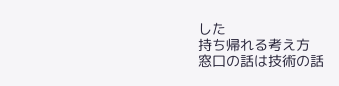した
持ち帰れる考え方
窓口の話は技術の話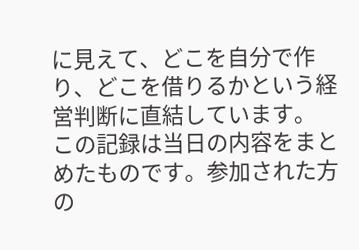に見えて、どこを自分で作り、どこを借りるかという経営判断に直結しています。
この記録は当日の内容をまとめたものです。参加された方の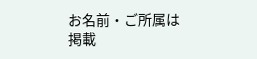お名前・ご所属は掲載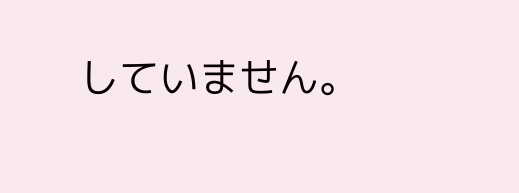していません。